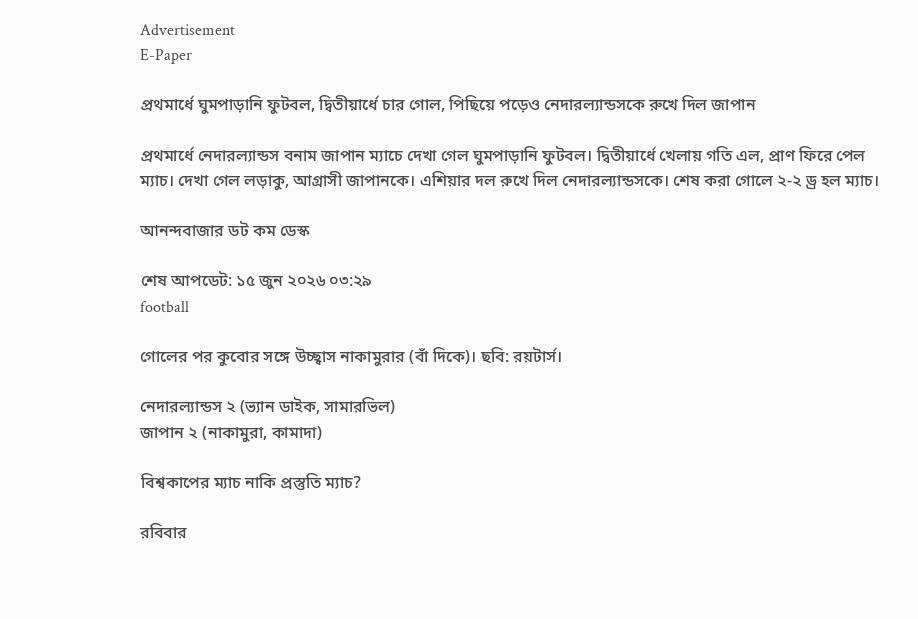Advertisement
E-Paper

প্রথমার্ধে ঘুমপাড়ানি ফুটবল, দ্বিতীয়ার্ধে চার গোল, পিছিয়ে পড়েও নেদারল্যান্ডসকে রুখে দিল জাপান

প্রথমার্ধে নেদারল্যান্ডস বনাম জাপান ম্যাচে দেখা গেল ঘুমপাড়ানি ফুটবল। দ্বিতীয়ার্ধে খেলায় গতি এল, প্রাণ ফিরে পেল ম্যাচ। দেখা গেল লড়াকু, আগ্রাসী জাপানকে। এশিয়ার দল রুখে দিল নেদারল্যান্ডসকে। শেষ করা গোলে ২-২ ড্র হল ম্যাচ।

আনন্দবাজার ডট কম ডেস্ক

শেষ আপডেট: ১৫ জুন ২০২৬ ০৩:২৯
football

গোলের পর কুবোর সঙ্গে উচ্ছ্বাস নাকামুরার (বাঁ দিকে)। ছবি: রয়টার্স।

নেদারল্যান্ডস ২ (ভ্যান ডাইক, সামারভিল)
জাপান ২ (নাকামুরা, কামাদা)

বিশ্বকাপের ম্যাচ নাকি প্রস্তুতি ম্যাচ?

রবিবার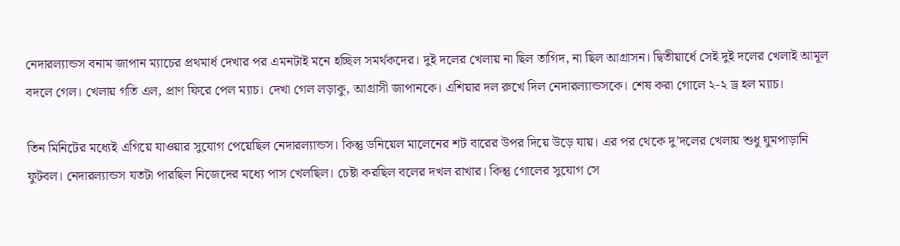নেদারল্যান্ডস বনাম জাপান ম্যাচের প্রথমার্ধ দেখার পর এমনটাই মনে হচ্ছিল সমর্থকদের। দুই দলের খেলায় না ছিল তাগিদ, না ছিল আগ্রাসন। দ্বিতীয়ার্ধে সেই দুই দলের খেলাই আমূল বদলে গেল। খেলায় গতি এল, প্রাণ ফিরে পেল ম্যাচ। দেখা গেল লড়াকু, আগ্রাসী জাপানকে। এশিয়ার দল রুখে দিল নেদারল্যান্ডসকে। শেষ করা গোলে ২-২ ড্র হল ম্যাচ।

তিন মিনিটের মধ্যেই এগিয়ে যাওয়ার সুযোগ পেয়েছিল নেদারল্যান্ডস। কিন্তু ডনিয়েল মালেনের শট বারের উপর দিয়ে উড়ে যায়। এর পর থেকে দু’দলের খেলায় শুধু ঘুমপাড়ানি ফুটবল। নেদারল্যান্ডস যতটা পারছিল নিজেদের মধ্যে পাস খেলছিল। চেষ্টা করছিল বলের দখল রাখার। কিন্তু গোলের সুযোগ সে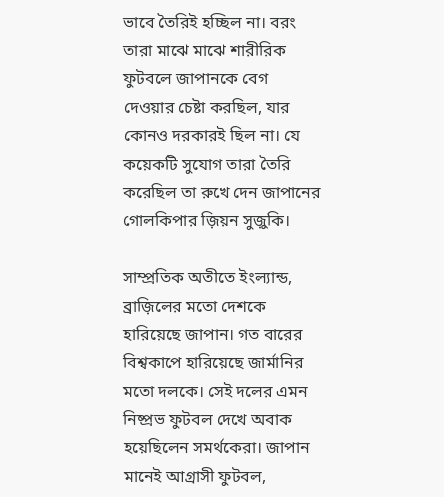ভাবে তৈরিই হচ্ছিল না। বরং তারা মাঝে মাঝে শারীরিক ফুটবলে জাপানকে বেগ দেওয়ার চেষ্টা করছিল, যার কোনও দরকারই ছিল না। যে কয়েকটি সুযোগ তারা তৈরি করেছিল তা রুখে দেন জাপানের গোলকিপার জ়িয়ন সুজ়ুকি।

সাম্প্রতিক অতীতে ইংল্যান্ড, ব্রাজ়িলের মতো দেশকে হারিয়েছে জাপান। গত বারের বিশ্বকাপে হারিয়েছে জার্মানির মতো দলকে। সেই দলের এমন নিষ্প্রভ ফুটবল দেখে অবাক হয়েছিলেন সমর্থকেরা। জাপান মানেই আগ্রাসী ফুটবল,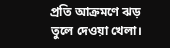প্রতি আক্রমণে ঝড় তুলে দেওয়া খেলা।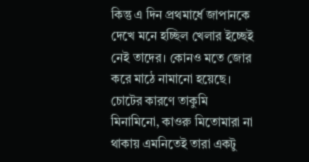কিন্তু এ দিন প্রথমার্ধে জাপানকে দেখে মনে হচ্ছিল খেলার ইচ্ছেই নেই তাদের। কোনও মতে জোর করে মাঠে নামানো হয়েছে। চোটের কারণে তাকুমি মিনামিনো, কাওরু মিতোমারা না থাকায় এমনিতেই তারা একটু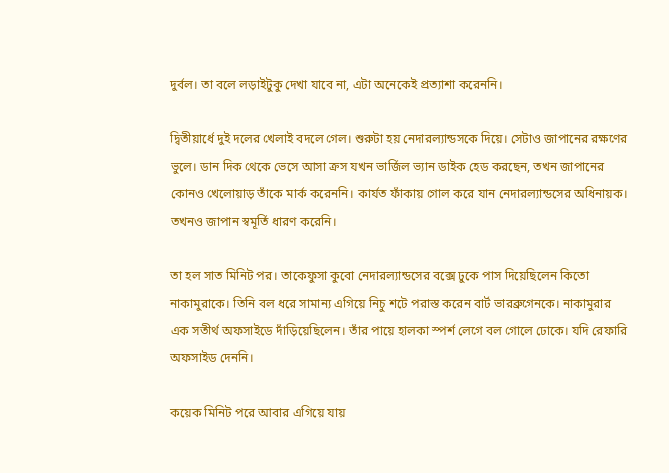দুর্বল। তা বলে লড়াইটুকু দেখা যাবে না, এটা অনেকেই প্রত্যাশা করেননি।

দ্বিতীয়ার্ধে দুই দলের খেলাই বদলে গেল। শুরুটা হয় নেদারল্যান্ডসকে দিয়ে। সেটাও জাপানের রক্ষণের ভুলে। ডান দিক থেকে ভেসে আসা ক্রস যখন ভার্জিল ভ্যান ডাইক হেড করছেন, তখন জাপানের কোনও খেলোয়াড় তাঁকে মার্ক করেননি। কার্যত ফাঁকায় গোল করে যান নেদারল্যান্ডসের অধিনায়ক। তখনও জাপান স্বমূর্তি ধারণ করেনি।

তা হল সাত মিনিট পর। তাকেফুসা কুবো নেদারল্যান্ডসের বক্সে ঢুকে পাস দিয়েছিলেন কিতো নাকামুরাকে। তিনি বল ধরে সামান্য এগিয়ে নিচু শটে পরাস্ত করেন বার্ট ভারব্রুগেনকে। নাকামুরার এক সতীর্থ অফসাইডে দাঁড়িয়েছিলেন। তাঁর পায়ে হালকা স্পর্শ লেগে বল গোলে ঢোকে। যদি রেফারি অফসাইড দেননি।

কয়েক মিনিট পরে আবার এগিয়ে যায়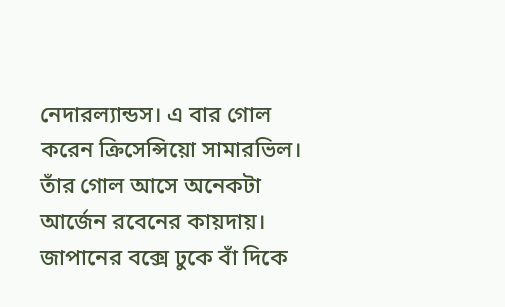নেদারল্যান্ডস। এ বার গোল করেন ক্রিসেন্সিয়ো সামারভিল। তাঁর গোল আসে অনেকটা আর্জেন রবেনের কায়দায়। জাপানের বক্সে ঢুকে বাঁ দিকে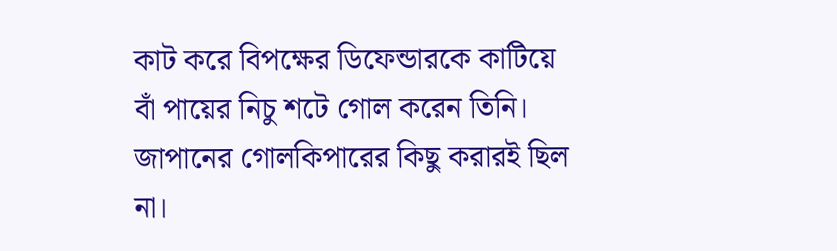কাট করে বিপক্ষের ডিফেন্ডারকে কাটিয়ে বাঁ পায়ের নিচু শটে গোল করেন তিনি। জাপানের গোলকিপারের কিছু করারই ছিল না।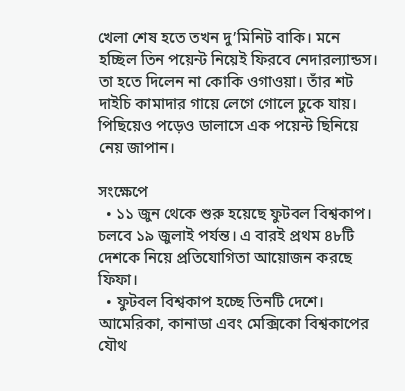খেলা শেষ হতে তখন দু’মিনিট বাকি। মনে হচ্ছিল তিন পয়েন্ট নিয়েই ফিরবে নেদারল্যান্ডস। তা হতে দিলেন না কোকি ওগাওয়া। তাঁর শট দাইচি কামাদার গায়ে লেগে গোলে ঢুকে যায়। পিছিয়েও পড়েও ডালাসে এক পয়েন্ট ছিনিয়ে নেয় জাপান।

সংক্ষেপে
  • ১১ জুন থেকে শুরু হয়েছে ফুটবল বিশ্বকাপ। চলবে ১৯ জুলাই পর্যন্ত। এ বারই প্রথম ৪৮টি দেশকে নিয়ে প্রতিযোগিতা আয়োজন করছে ফিফা।
  • ফুটবল বিশ্বকাপ হচ্ছে তিনটি দেশে। আমেরিকা, কানাডা এবং মেক্সিকো বিশ্বকাপের যৌথ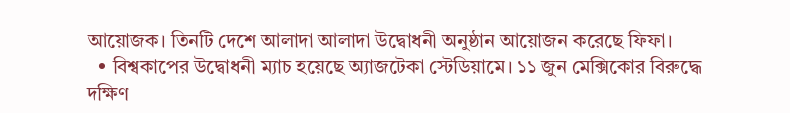আয়োজক। তিনটি দেশে আলাদা আলাদা উদ্বোধনী অনুষ্ঠান আয়োজন করেছে ফিফা।
  • বিশ্বকাপের উদ্বোধনী ম্যাচ হয়েছে অ্যাজটেকা স্টেডিয়ামে। ১১ জুন মেক্সিকোর বিরুদ্ধে দক্ষিণ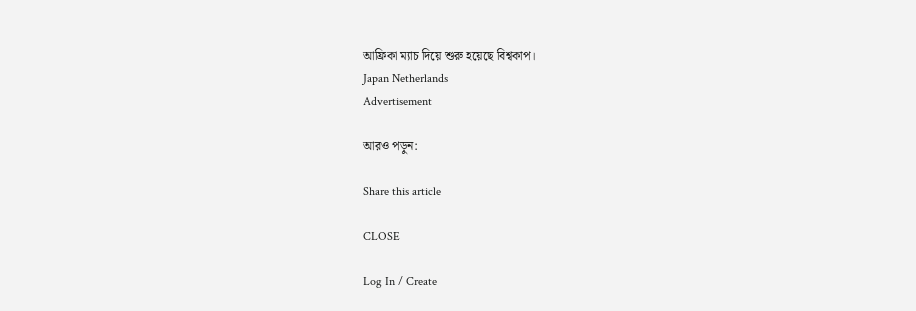আফ্রিকা ম্যাচ দিয়ে শুরু হয়েছে বিশ্বকাপ।
Japan Netherlands
Advertisement

আরও পড়ুন:

Share this article

CLOSE

Log In / Create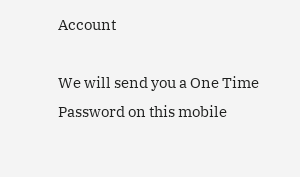Account

We will send you a One Time Password on this mobile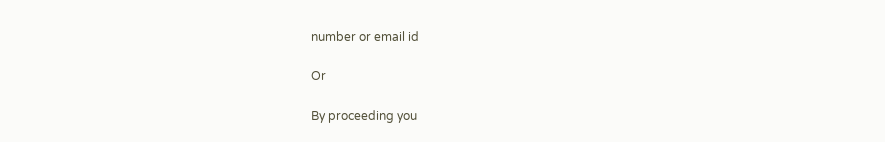number or email id

Or

By proceeding you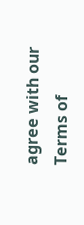agree with our Terms of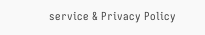service & Privacy Policy